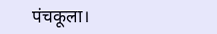पंचकूला।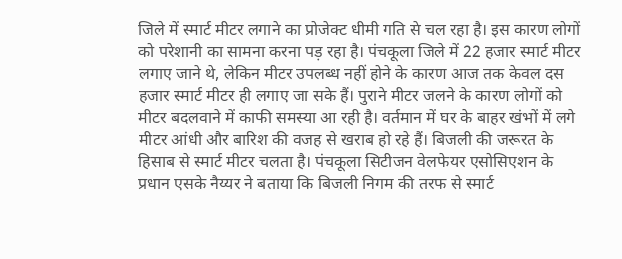जिले में स्मार्ट मीटर लगाने का प्रोजेक्ट धीमी गति से चल रहा है। इस कारण लोगों को परेशानी का सामना करना पड़ रहा है। पंचकूला जिले में 22 हजार स्मार्ट मीटर लगाए जाने थे, लेकिन मीटर उपलब्ध नहीं होने के कारण आज तक केवल दस हजार स्मार्ट मीटर ही लगाए जा सके हैं। पुराने मीटर जलने के कारण लोगों को मीटर बदलवाने में काफी समस्या आ रही है। वर्तमान में घर के बाहर खंभों में लगे मीटर आंधी और बारिश की वजह से खराब हो रहे हैं। बिजली की जरूरत के हिसाब से स्मार्ट मीटर चलता है। पंचकूला सिटीजन वेलफेयर एसोसिएशन के प्रधान एसके नैय्यर ने बताया कि बिजली निगम की तरफ से स्मार्ट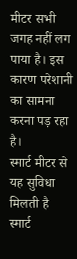मीटर सभी जगह नहीं लग पाया है। इस कारण परेशानी का सामना करना पड़ रहा है।
स्मार्ट मीटर से यह सुविधा मिलती है
स्मार्ट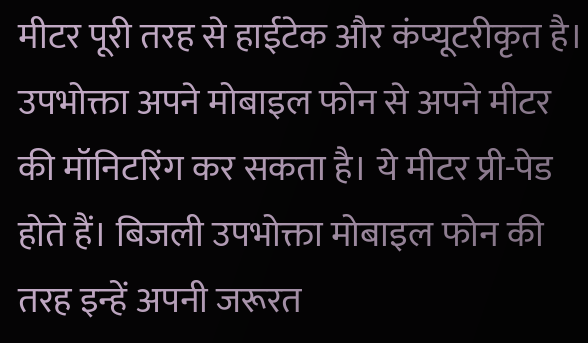मीटर पूरी तरह से हाईटेक और कंप्यूटरीकृत है। उपभोक्ता अपने मोबाइल फोन से अपने मीटर की मॉनिटरिंग कर सकता है। ये मीटर प्री-पेड होते हैं। बिजली उपभोक्ता मोबाइल फोन की तरह इन्हें अपनी जरूरत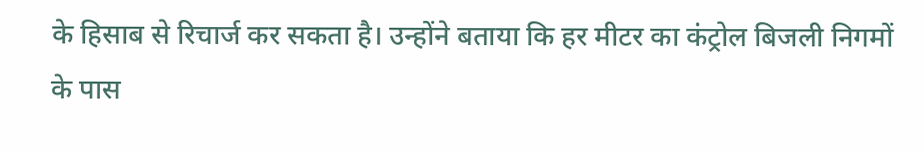के हिसाब से रिचार्ज कर सकता है। उन्होंने बताया कि हर मीटर का कंट्रोल बिजली निगमों के पास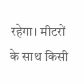रहेगा। मीटरों के साथ किसी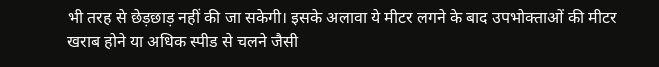भी तरह से छेड़छाड़ नहीं की जा सकेगी। इसके अलावा ये मीटर लगने के बाद उपभोक्ताओं की मीटर खराब होने या अधिक स्पीड से चलने जैसी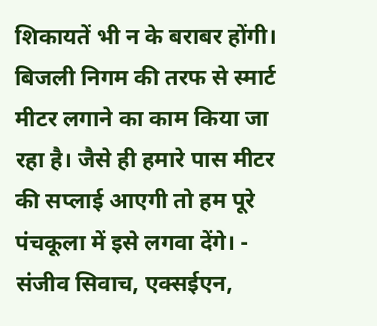शिकायतें भी न के बराबर होंगी।
बिजली निगम की तरफ से स्मार्ट मीटर लगाने का काम किया जा रहा है। जैसे ही हमारे पास मीटर की सप्लाई आएगी तो हम पूरे पंचकूला में इसे लगवा देंगे। - संजीव सिवाच, एक्सईएन,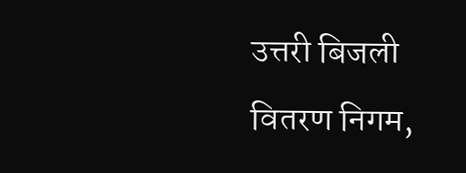उत्तरी बिजली वितरण निगम,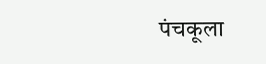पंचकूला